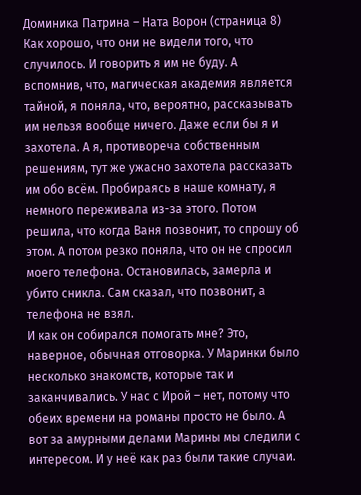Доминика Патрина – Ната Ворон (страница 8)
Как хорошо, что они не видели того, что случилось. И говорить я им не буду. А вспомнив, что, магическая академия является тайной, я поняла, что, вероятно, рассказывать им нельзя вообще ничего. Даже если бы я и захотела. А я, противореча собственным решениям, тут же ужасно захотела рассказать им обо всём. Пробираясь в наше комнату, я немного переживала из-за этого. Потом решила, что когда Ваня позвонит, то спрошу об этом. А потом резко поняла, что он не спросил моего телефона. Остановилась, замерла и убито сникла. Сам сказал, что позвонит, а телефона не взял.
И как он собирался помогать мне? Это, наверное, обычная отговорка. У Маринки было несколько знакомств, которые так и заканчивались. У нас с Ирой – нет, потому что обеих времени на романы просто не было. А вот за амурными делами Марины мы следили с интересом. И у неё как раз были такие случаи.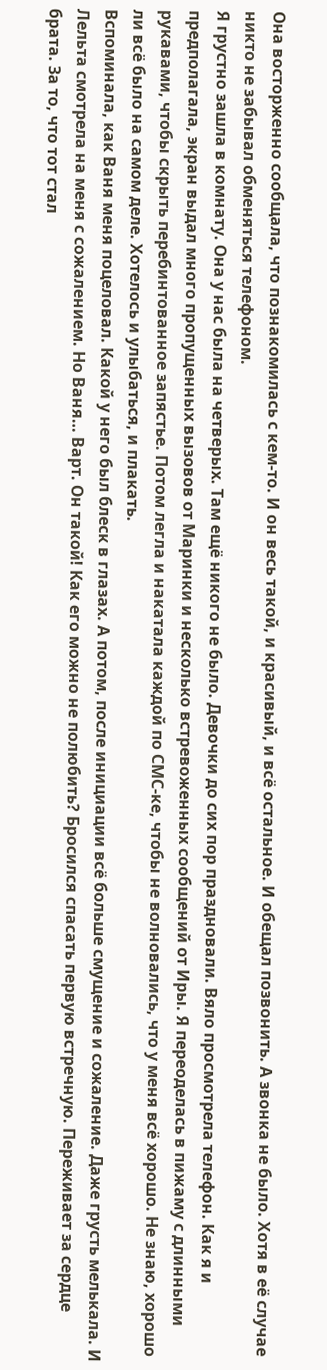Она восторженно сообщала, что познакомилась с кем-то. И он весь такой, и красивый, и всё остальное. И обещал позвонить. А звонка не было. Хотя в её случае никто не забывал обменяться телефоном.
Я грустно зашла в комнату. Она у нас была на четверых. Там ещё никого не было. Девочки до сих пор праздновали. Вяло просмотрела телефон. Как я и предполагала, экран выдал много пропущенных вызовов от Маринки и несколько встревоженных сообщений от Иры. Я переоделась в пижаму с длинными рукавами, чтобы скрыть перебинтованное запястье. Потом легла и накатала каждой по СМС-ке, чтобы не волновались, что у меня всё хорошо. Не знаю, хорошо ли всё было на самом деле. Хотелось и улыбаться, и плакать.
Вспоминала, как Ваня меня поцеловал. Какой у него был блеск в глазах. А потом, после инициации всё больше смущение и сожаление. Даже грусть мелькала. И Лельта смотрела на меня с сожалением. Но Ваня… Варт. Он такой! Как его можно не полюбить? Бросился спасать первую встречную. Переживает за сердце брата. За то, что тот стал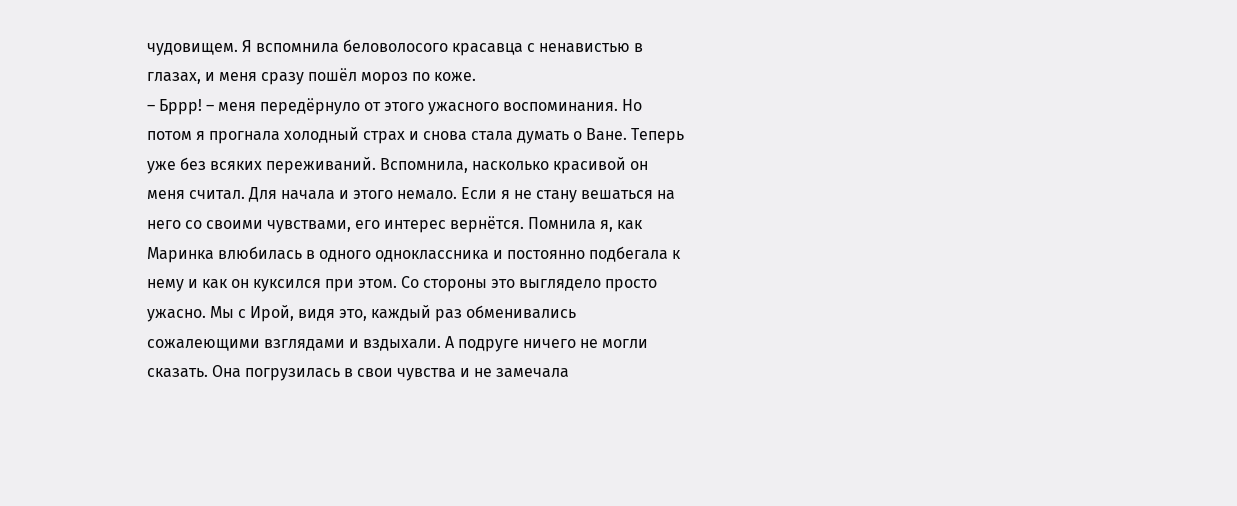чудовищем. Я вспомнила беловолосого красавца с ненавистью в глазах, и меня сразу пошёл мороз по коже.
– Бррр! – меня передёрнуло от этого ужасного воспоминания. Но потом я прогнала холодный страх и снова стала думать о Ване. Теперь уже без всяких переживаний. Вспомнила, насколько красивой он меня считал. Для начала и этого немало. Если я не стану вешаться на него со своими чувствами, его интерес вернётся. Помнила я, как Маринка влюбилась в одного одноклассника и постоянно подбегала к нему и как он куксился при этом. Со стороны это выглядело просто ужасно. Мы с Ирой, видя это, каждый раз обменивались сожалеющими взглядами и вздыхали. А подруге ничего не могли сказать. Она погрузилась в свои чувства и не замечала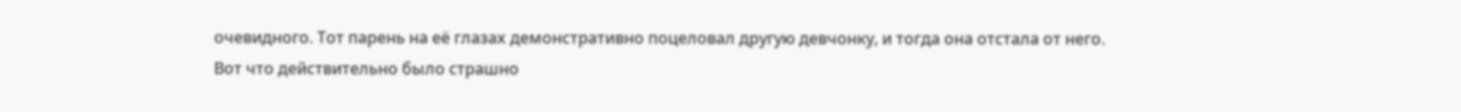очевидного. Тот парень на её глазах демонстративно поцеловал другую девчонку, и тогда она отстала от него.
Вот что действительно было страшно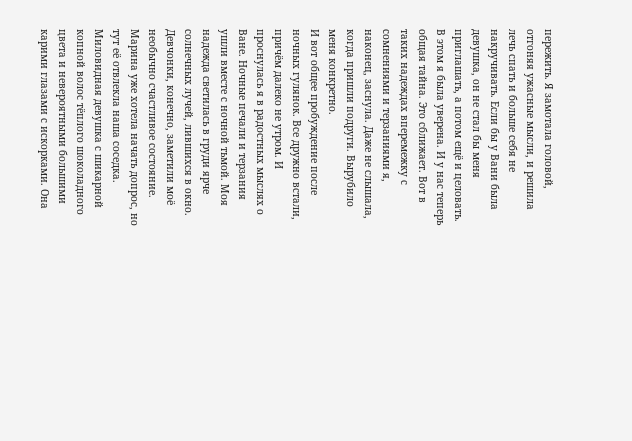пережить. Я замотала головой, отгоняя ужасные мысли, и решила лечь спать и больше себя не накручивать. Если бы у Вани была девушка, он не стал бы меня приглашать, а потом ещё и целовать. В этом я была уверена. И у нас теперь общая тайна. Это сближает. Вот в таких надеждах вперемежку с сомнениями и терзаниями я, наконец, заснула. Даже не слышала, когда пришли подруги. Вырубило меня конкретно.
И вот общее пробуждение после ночных гулянок. Все дружно встали, причём далеко не утром. И проснулась я в радостных мыслях о Ване. Ночные печали и терзания ушли вместе с ночной тьмой. Моя надежда светилась в груди ярче солнечных лучей, лившихся в окно. Девчонки, конечно, заметили моё необычно счастливое состояние. Марина уже хотела начать допрос, но тут её отвлекла наша соседка.
Миловидная девушка с шикарной копной волос тёплого шоколадного цвета и невероятными большими карими глазами с искорками. Она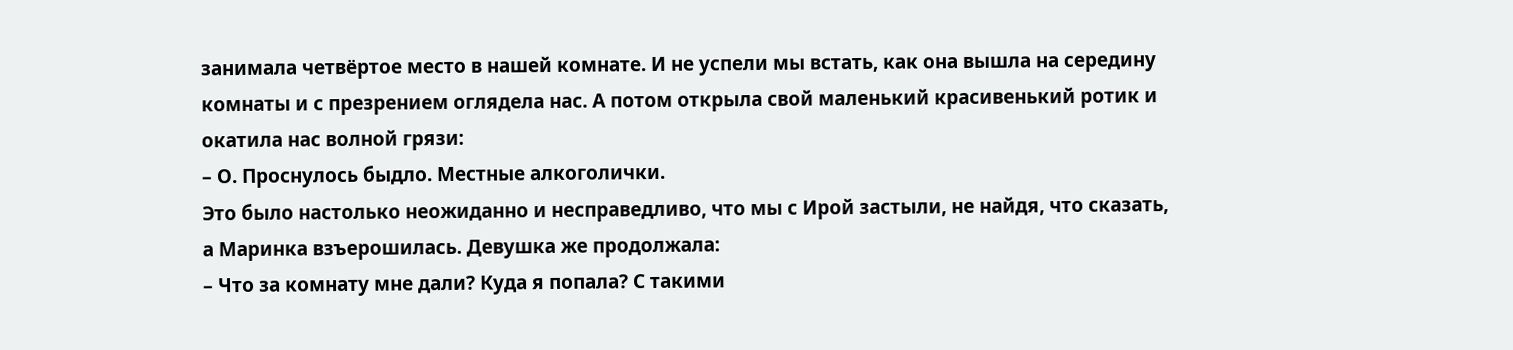занимала четвёртое место в нашей комнате. И не успели мы встать, как она вышла на середину комнаты и с презрением оглядела нас. А потом открыла свой маленький красивенький ротик и окатила нас волной грязи:
– О. Проснулось быдло. Местные алкоголички.
Это было настолько неожиданно и несправедливо, что мы с Ирой застыли, не найдя, что сказать, а Маринка взъерошилась. Девушка же продолжала:
– Что за комнату мне дали? Куда я попала? С такими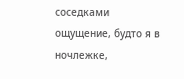соседками ощущение, будто я в ночлежке,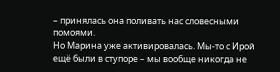– принялась она поливать нас словесными помоями.
Но Марина уже активировалась. Мы-то с Ирой ещё были в ступоре – мы вообще никогда не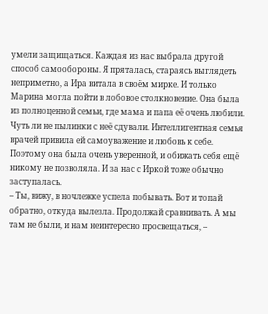умели защищаться. Каждая из нас выбрала другой способ самообороны. Я пряталась, стараясь выглядеть неприметно, а Ира витала в своём мирке. И только Марина могла пойти в лобовое столкновение. Она была из полноценной семьи, где мама и папа её очень любили. Чуть ли не пылинки с неё сдували. Интеллигентная семья врачей привила ей самоуважение и любовь к себе. Поэтому она была очень уверенной, и обижать себя ещё никому не позволяла. И за нас с Иркой тоже обычно заступалась.
– Ты, вижу, в ночлежке успела побывать. Вот и топай обратно, откуда вылезла. Продолжай сравнивать. А мы там не были, и нам неинтересно просвещаться, –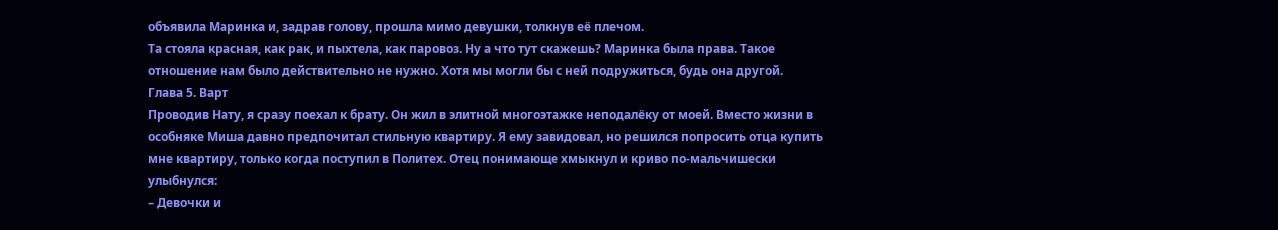объявила Маринка и, задрав голову, прошла мимо девушки, толкнув её плечом.
Та стояла красная, как рак, и пыхтела, как паровоз. Ну а что тут скажешь? Маринка была права. Такое отношение нам было действительно не нужно. Хотя мы могли бы с ней подружиться, будь она другой.
Глава 5. Варт
Проводив Нату, я сразу поехал к брату. Он жил в элитной многоэтажке неподалёку от моей. Вместо жизни в особняке Миша давно предпочитал стильную квартиру. Я ему завидовал, но решился попросить отца купить мне квартиру, только когда поступил в Политех. Отец понимающе хмыкнул и криво по-мальчишески улыбнулся:
– Девочки и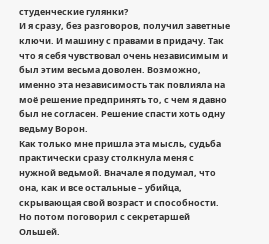студенческие гулянки?
И я сразу, без разговоров, получил заветные ключи. И машину с правами в придачу. Так что я себя чувствовал очень независимым и был этим весьма доволен. Возможно, именно эта независимость так повлияла на моё решение предпринять то, с чем я давно был не согласен. Решение спасти хоть одну ведьму Ворон.
Как только мне пришла эта мысль, судьба практически сразу столкнула меня с нужной ведьмой. Вначале я подумал, что она, как и все остальные – убийца, скрывающая свой возраст и способности. Но потом поговорил с секретаршей Ольшей.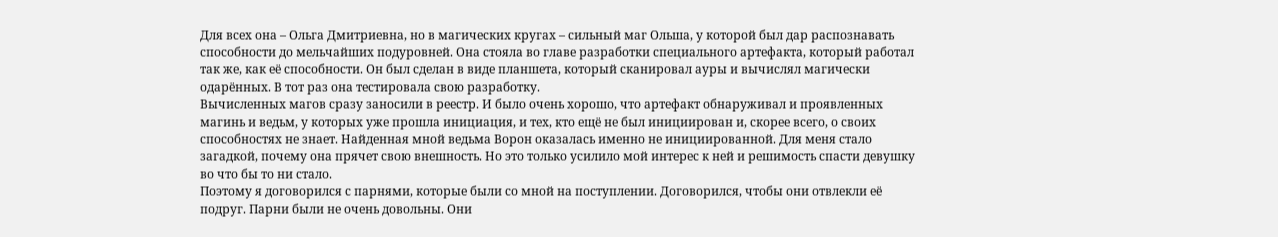Для всех она – Ольга Дмитриевна, но в магических кругах – сильный маг Ольша, у которой был дар распознавать способности до мельчайших подуровней. Она стояла во главе разработки специального артефакта, который работал так же, как её способности. Он был сделан в виде планшета, который сканировал ауры и вычислял магически одарённых. В тот раз она тестировала свою разработку.
Вычисленных магов сразу заносили в реестр. И было очень хорошо, что артефакт обнаруживал и проявленных магинь и ведьм, у которых уже прошла инициация, и тех, кто ещё не был инициирован и, скорее всего, о своих способностях не знает. Найденная мной ведьма Ворон оказалась именно не инициированной. Для меня стало загадкой, почему она прячет свою внешность. Но это только усилило мой интерес к ней и решимость спасти девушку во что бы то ни стало.
Поэтому я договорился с парнями, которые были со мной на поступлении. Договорился, чтобы они отвлекли её подруг. Парни были не очень довольны. Они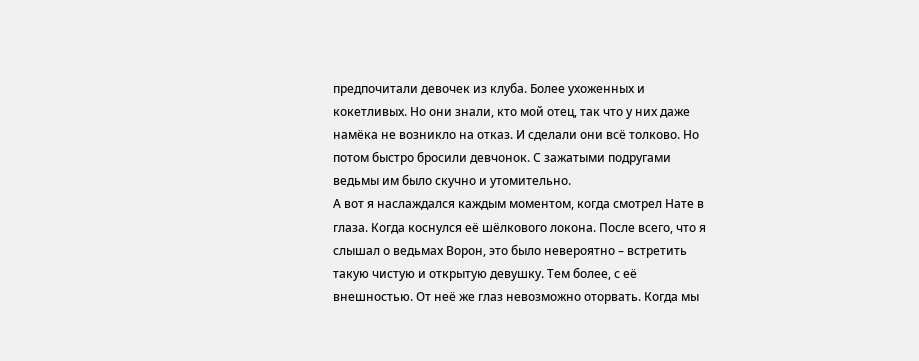предпочитали девочек из клуба. Более ухоженных и кокетливых. Но они знали, кто мой отец, так что у них даже намёка не возникло на отказ. И сделали они всё толково. Но потом быстро бросили девчонок. С зажатыми подругами ведьмы им было скучно и утомительно.
А вот я наслаждался каждым моментом, когда смотрел Нате в глаза. Когда коснулся её шёлкового локона. После всего, что я слышал о ведьмах Ворон, это было невероятно – встретить такую чистую и открытую девушку. Тем более, с её внешностью. От неё же глаз невозможно оторвать. Когда мы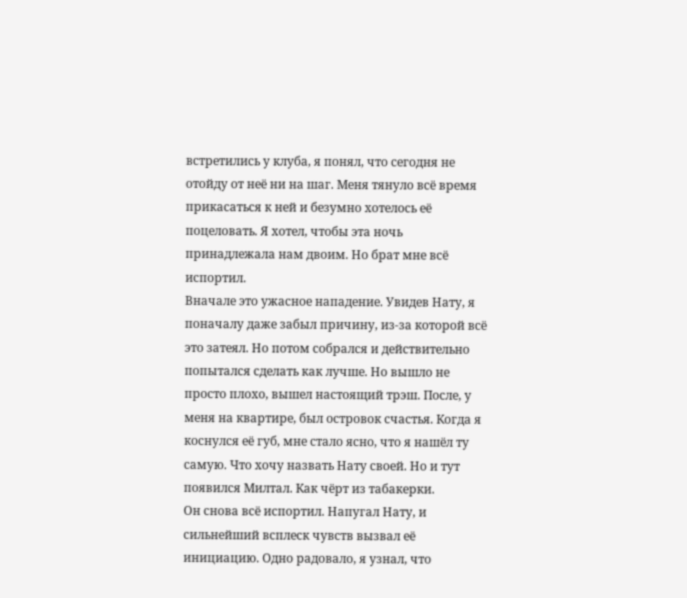встретились у клуба, я понял, что сегодня не отойду от неё ни на шаг. Меня тянуло всё время прикасаться к ней и безумно хотелось её поцеловать. Я хотел, чтобы эта ночь принадлежала нам двоим. Но брат мне всё испортил.
Вначале это ужасное нападение. Увидев Нату, я поначалу даже забыл причину, из-за которой всё это затеял. Но потом собрался и действительно попытался сделать как лучше. Но вышло не просто плохо, вышел настоящий трэш. После, у меня на квартире, был островок счастья. Когда я коснулся её губ, мне стало ясно, что я нашёл ту самую. Что хочу назвать Нату своей. Но и тут появился Милтал. Как чёрт из табакерки.
Он снова всё испортил. Напугал Нату, и сильнейший всплеск чувств вызвал её инициацию. Одно радовало, я узнал, что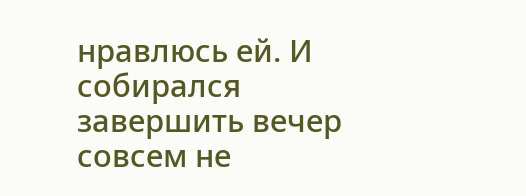нравлюсь ей. И собирался завершить вечер совсем не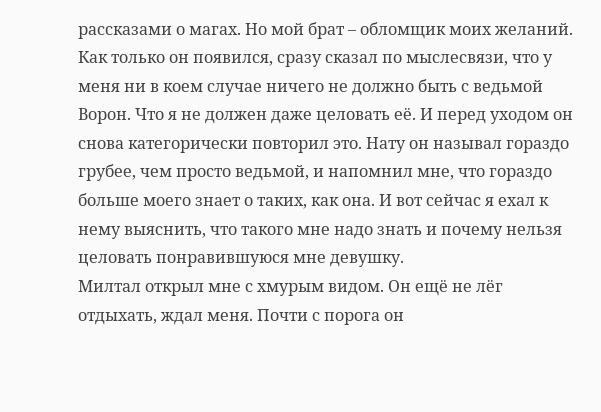рассказами о магах. Но мой брат – обломщик моих желаний. Как только он появился, сразу сказал по мыслесвязи, что у меня ни в коем случае ничего не должно быть с ведьмой Ворон. Что я не должен даже целовать её. И перед уходом он снова категорически повторил это. Нату он называл гораздо грубее, чем просто ведьмой, и напомнил мне, что гораздо больше моего знает о таких, как она. И вот сейчас я ехал к нему выяснить, что такого мне надо знать и почему нельзя целовать понравившуюся мне девушку.
Милтал открыл мне с хмурым видом. Он ещё не лёг отдыхать, ждал меня. Почти с порога он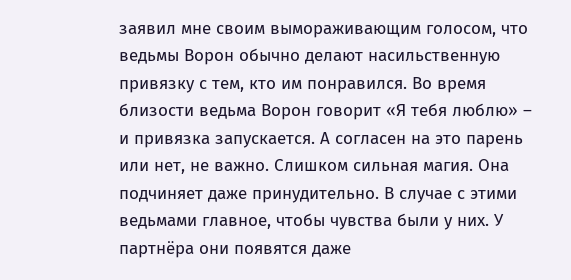заявил мне своим вымораживающим голосом, что ведьмы Ворон обычно делают насильственную привязку с тем, кто им понравился. Во время близости ведьма Ворон говорит «Я тебя люблю» – и привязка запускается. А согласен на это парень или нет, не важно. Слишком сильная магия. Она подчиняет даже принудительно. В случае с этими ведьмами главное, чтобы чувства были у них. У партнёра они появятся даже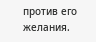против его желания.